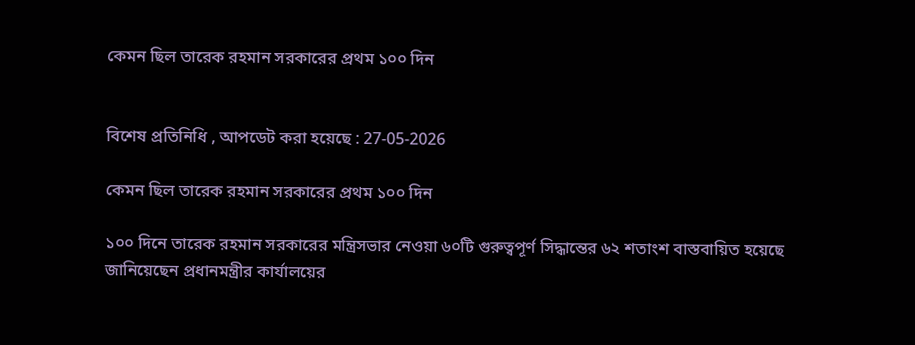কেমন ছিল তারেক রহমান সরকারের প্রথম ১০০ দিন


বিশেষ প্রতিনিধি , আপডেট করা হয়েছে : 27-05-2026

কেমন ছিল তারেক রহমান সরকারের প্রথম ১০০ দিন

১০০ দিনে তারেক রহমান সরকারের মন্ত্রিসভার নেওয়া ৬০টি গুরুত্বপূর্ণ সিদ্ধান্তের ৬২ শতাংশ বাস্তবায়িত হয়েছে জানিয়েছেন প্রধানমন্ত্রীর কার্যালয়ের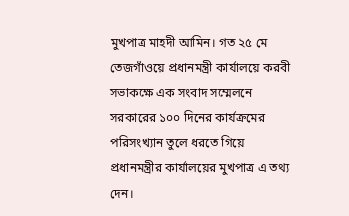মুখপাত্র মাহদী আমিন। গত ২৫ মে তেজগাঁওয়ে প্রধানমন্ত্রী কার্যালয়ে করবী সভাকক্ষে এক সংবাদ সম্মেলনে সরকারের ১০০ দিনের কার্যক্রমের পরিসংখ্যান তুলে ধরতে গিয়ে প্রধানমন্ত্রীর কার্যালয়ের মুখপাত্র এ তথ্য দেন।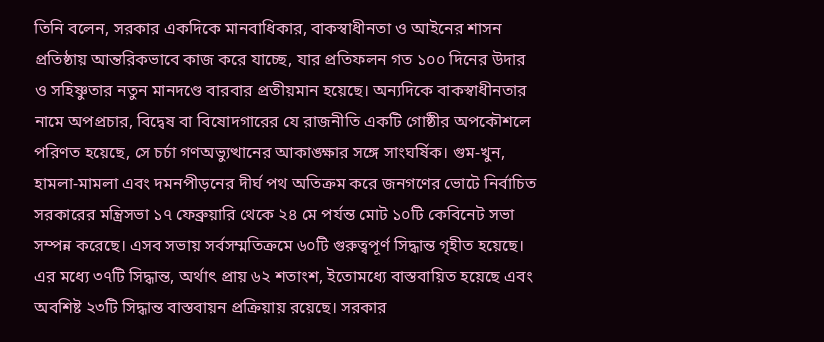তিনি বলেন, সরকার একদিকে মানবাধিকার, বাকস্বাধীনতা ও আইনের শাসন প্রতিষ্ঠায় আন্তরিকভাবে কাজ করে যাচ্ছে, যার প্রতিফলন গত ১০০ দিনের উদার ও সহিষ্ণুতার নতুন মানদণ্ডে বারবার প্রতীয়মান হয়েছে। অন্যদিকে বাকস্বাধীনতার নামে অপপ্রচার, বিদ্বেষ বা বিষোদগারের যে রাজনীতি একটি গোষ্ঠীর অপকৌশলে পরিণত হয়েছে, সে চর্চা গণঅভ্যুত্থানের আকাঙ্ক্ষার সঙ্গে সাংঘর্ষিক। গুম-খুন, হামলা-মামলা এবং দমনপীড়নের দীর্ঘ পথ অতিক্রম করে জনগণের ভোটে নির্বাচিত সরকারের মন্ত্রিসভা ১৭ ফেব্রুয়ারি থেকে ২৪ মে পর্যন্ত মোট ১০টি কেবিনেট সভা সম্পন্ন করেছে। এসব সভায় সর্বসম্মতিক্রমে ৬০টি গুরুত্বপূর্ণ সিদ্ধান্ত গৃহীত হয়েছে। এর মধ্যে ৩৭টি সিদ্ধান্ত, অর্থাৎ প্রায় ৬২ শতাংশ, ইতোমধ্যে বাস্তবায়িত হয়েছে এবং অবশিষ্ট ২৩টি সিদ্ধান্ত বাস্তবায়ন প্রক্রিয়ায় রয়েছে। সরকার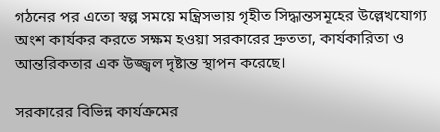গঠনের পর এতো স্বল্প সময়ে মন্ত্রিসভায় গৃহীত সিদ্ধান্তসমূহের উল্লেখযোগ্য অংশ কার্যকর করতে সক্ষম হওয়া সরকারের দ্রুততা, কার্যকারিতা ও আন্তরিকতার এক উজ্জ্বল দৃষ্টান্ত স্থাপন করেছে।

সরকারের বিভিন্ন কার্যক্রমের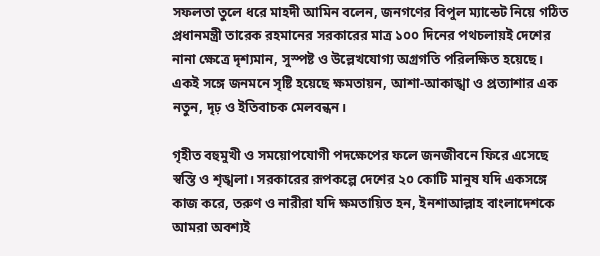সফলতা তুলে ধরে মাহদী আমিন বলেন, জনগণের বিপুল ম্যান্ডেট নিয়ে গঠিত প্রধানমন্ত্রী তারেক রহমানের সরকারের মাত্র ১০০ দিনের পথচলায়ই দেশের নানা ক্ষেত্রে দৃশ্যমান, সুস্পষ্ট ও উল্লেখযোগ্য অগ্রগতি পরিলক্ষিত হয়েছে। একই সঙ্গে জনমনে সৃষ্টি হয়েছে ক্ষমতায়ন, আশা-আকাঙ্খা ও প্রত্যাশার এক নতুন, দৃঢ় ও ইতিবাচক মেলবন্ধন।

গৃহীত বহুমুখী ও সময়োপযোগী পদক্ষেপের ফলে জনজীবনে ফিরে এসেছে স্বস্তি ও শৃঙ্খলা। সরকারের রূপকল্পে দেশের ২০ কোটি মানুষ যদি একসঙ্গে কাজ করে, তরুণ ও নারীরা যদি ক্ষমতায়িত হন, ইনশাআল্লাহ বাংলাদেশকে আমরা অবশ্যই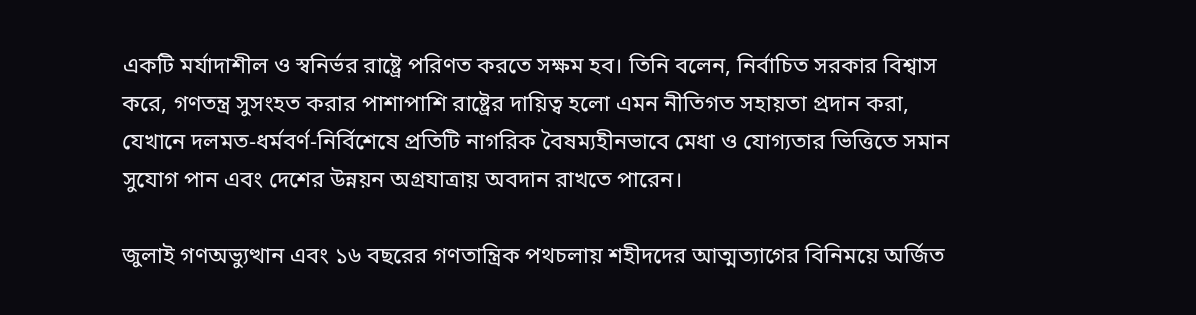একটি মর্যাদাশীল ও স্বনির্ভর রাষ্ট্রে পরিণত করতে সক্ষম হব। তিনি বলেন, নির্বাচিত সরকার বিশ্বাস করে, গণতন্ত্র সুসংহত করার পাশাপাশি রাষ্ট্রের দায়িত্ব হলো এমন নীতিগত সহায়তা প্রদান করা, যেখানে দলমত-ধর্মবর্ণ-নির্বিশেষে প্রতিটি নাগরিক বৈষম্যহীনভাবে মেধা ও যোগ্যতার ভিত্তিতে সমান সুযোগ পান এবং দেশের উন্নয়ন অগ্রযাত্রায় অবদান রাখতে পারেন।

জুলাই গণঅভ্যুত্থান এবং ১৬ বছরের গণতান্ত্রিক পথচলায় শহীদদের আত্মত্যাগের বিনিময়ে অর্জিত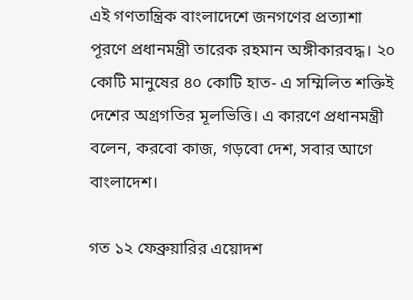এই গণতান্ত্রিক বাংলাদেশে জনগণের প্রত্যাশা পূরণে প্রধানমন্ত্রী তারেক রহমান অঙ্গীকারবদ্ধ। ২০ কোটি মানুষের ৪০ কোটি হাত- এ সম্মিলিত শক্তিই দেশের অগ্রগতির মূলভিত্তি। এ কারণে প্রধানমন্ত্রী বলেন, করবো কাজ, গড়বো দেশ, সবার আগে বাংলাদেশ।

গত ১২ ফেব্রুয়ারির এয়োদশ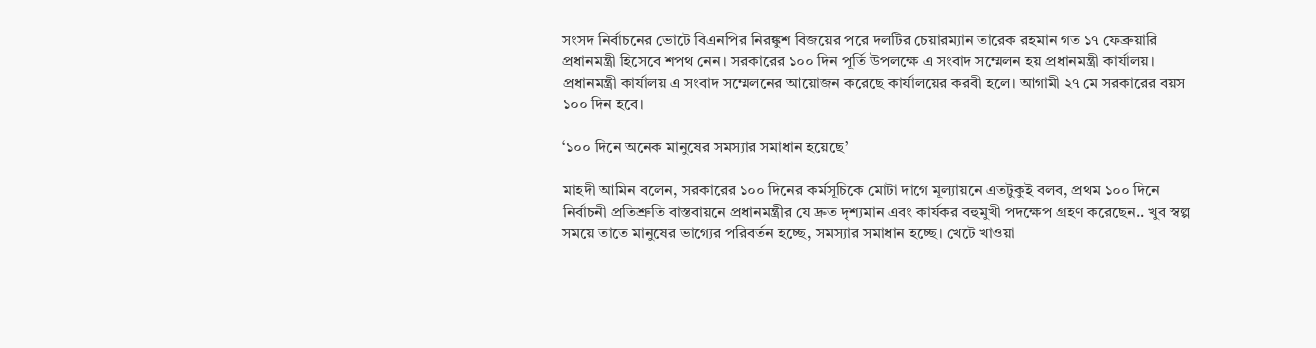সংসদ নির্বাচনের ভোটে বিএনপির নিরঙ্কুশ বিজয়ের পরে দলটির চেয়ারম্যান তারেক রহমান গত ১৭ ফেব্রুয়ারি প্রধানমন্ত্রী হিসেবে শপথ নেন। সরকারের ১০০ দিন পূর্তি উপলক্ষে এ সংবাদ সম্মেলন হয় প্রধানমন্ত্রী কার্যালয়। প্রধানমন্ত্রী কার্যালয় এ সংবাদ সম্মেলনের আয়োজন করেছে কার্যালয়ের করবী হলে। আগামী ২৭ মে সরকারের বয়স ১০০ দিন হবে।

‘১০০ দিনে অনেক মানুষের সমস্যার সমাধান হয়েছে’

মাহদী আমিন বলেন, সরকারের ১০০ দিনের কর্মসূচিকে মোটা দাগে মূল্যায়নে এতটুকুই বলব, প্রথম ১০০ দিনে নির্বাচনী প্রতিশ্রুতি বাস্তবায়নে প্রধানমন্ত্রীর যে দ্রুত দৃশ্যমান এবং কার্যকর বহুমুখী পদক্ষেপ গ্রহণ করেছেন.. খুব স্বল্প সময়ে তাতে মানুষের ভাগ্যের পরিবর্তন হচ্ছে, সমস্যার সমাধান হচ্ছে। খেটে খাওয়া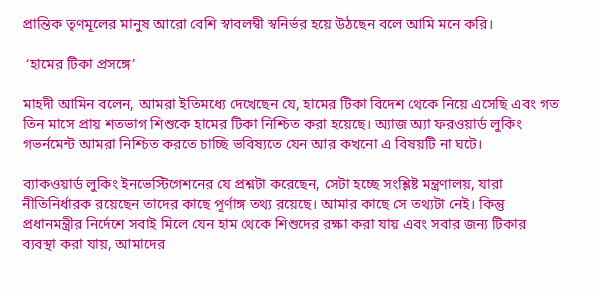প্রান্তিক তৃণমূলের মানুষ আরো বেশি স্বাবলম্বী স্বনির্ভর হয়ে উঠছেন বলে আমি মনে করি।

 ‘হামের টিকা প্রসঙ্গে’

মাহদী আমিন বলেন, আমরা ইতিমধ্যে দেখেছেন যে, হামের টিকা বিদেশ থেকে নিয়ে এসেছি এবং গত তিন মাসে প্রায় শতভাগ শিশুকে হামের টিকা নিশ্চিত করা হয়েছে। অ্যাজ অ্যা ফরওয়ার্ড লুকিং গভর্নমেন্ট আমরা নিশ্চিত করতে চাচ্ছি ভবিষ্যতে যেন আর কখনো এ বিষয়টি না ঘটে।

ব্যাকওয়ার্ড লুকিং ইনভেস্টিগেশনের যে প্রশ্নটা করেছেন, সেটা হচ্ছে সংশ্লিষ্ট মন্ত্রণালয়, যারা নীতিনির্ধারক রয়েছেন তাদের কাছে পূর্ণাঙ্গ তথ্য রয়েছে। আমার কাছে সে তথ্যটা নেই। কিন্তু প্রধানমন্ত্রীর নির্দেশে সবাই মিলে যেন হাম থেকে শিশুদের রক্ষা করা যায় এবং সবার জন্য টিকার ব্যবস্থা করা যায়, আমাদের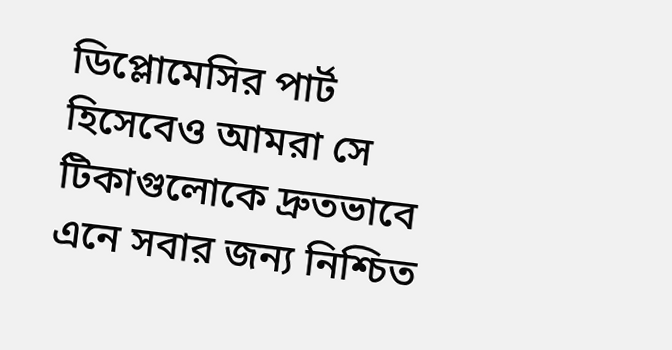ডিপ্লোমেসির পার্ট হিসেবেও আমরা সে টিকাগুলোকে দ্রুতভাবে এনে সবার জন্য নিশ্চিত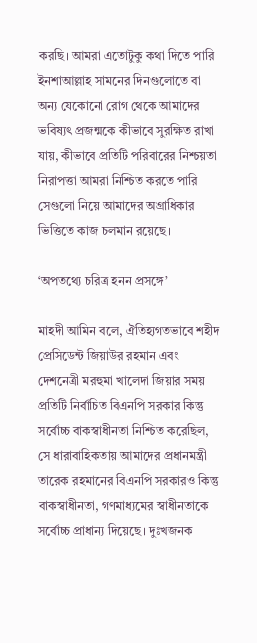করছি। আমরা এতোটুকু কথা দিতে পারি ইনশাআল্লাহ সামনের দিনগুলোতে বা অন্য যেকোনো রোগ থেকে আমাদের ভবিষ্যৎ প্রজন্মকে কীভাবে সুরক্ষিত রাখা যায়, কীভাবে প্রতিটি পরিবারের নিশ্চয়তা নিরাপত্তা আমরা নিশ্চিত করতে পারি সেগুলো নিয়ে আমাদের অগ্রাধিকার ভিত্তিতে কাজ চলমান রয়েছে।

‘অপতথ্যে চরিত্র হনন প্রসঙ্গে’

মাহদী আমিন বলে, ঐতিহ্যগতভাবে শহীদ প্রেসিডেন্ট জিয়াউর রহমান এবং দেশনেত্রী মরহুমা খালেদা জিয়ার সময় প্রতিটি নির্বাচিত বিএনপি সরকার কিন্তু সর্বোচ্চ বাকস্বাধীনতা নিশ্চিত করেছিল, সে ধারাবাহিকতায় আমাদের প্রধানমন্ত্রী তারেক রহমানের বিএনপি সরকারও কিন্তু বাকস্বাধীনতা, গণমাধ্যমের স্বাধীনতাকে সর্বোচ্চ প্রাধান্য দিয়েছে। দুঃখজনক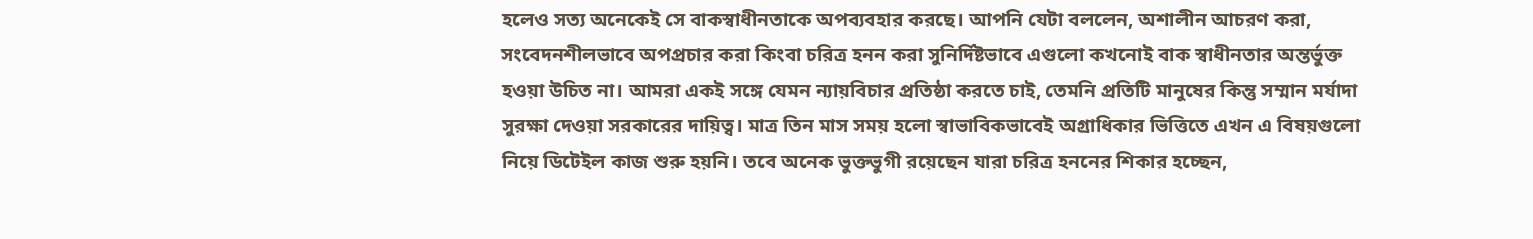হলেও সত্য অনেকেই সে বাকস্বাধীনতাকে অপব্যবহার করছে। আপনি যেটা বললেন, অশালীন আচরণ করা, সংবেদনশীলভাবে অপপ্রচার করা কিংবা চরিত্র হনন করা সুনির্দিষ্টভাবে এগুলো কখনোই বাক স্বাধীনতার অন্তর্ভুক্ত হওয়া উচিত না। আমরা একই সঙ্গে যেমন ন্যায়বিচার প্রতিষ্ঠা করতে চাই, তেমনি প্রতিটি মানুষের কিন্তু সম্মান মর্যাদা সুরক্ষা দেওয়া সরকারের দায়িত্ব। মাত্র তিন মাস সময় হলো স্বাভাবিকভাবেই অগ্রাধিকার ভিত্তিতে এখন এ বিষয়গুলো নিয়ে ডিটেইল কাজ শুরু হয়নি। তবে অনেক ভুক্তভুগী রয়েছেন যারা চরিত্র হননের শিকার হচ্ছেন,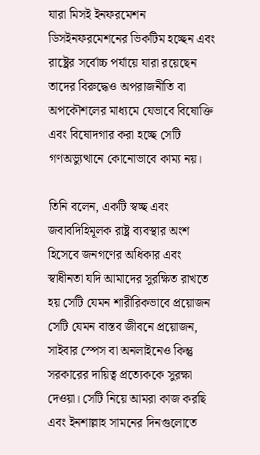যারা মিসই ইনফরমেশন ডিসইনফরমেশনের ভিকটিম হচ্ছেন এবং রাষ্ট্রের সর্বোচ্চ পর্যায়ে যারা রয়েছেন তাদের বিরুদ্ধেও অপরাজনীতি বা অপকৌশলের মাধ্যমে যেভাবে বিষোক্তি এবং বিষোদগার করা হচ্ছে সেটি গণঅভ্যুত্থানে কোনোভাবে কাম্য নয়।

তিনি বলেন, একটি স্বচ্ছ এবং জবাবদিহিমূলক রাষ্ট্র ব্যবস্থার অংশ হিসেবে জনগণের অধিকার এবং স্বাধীনতা যদি আমাদের সুরক্ষিত রাখতে হয় সেটি যেমন শারীরিকভাবে প্রয়োজন সেটি যেমন বাস্তব জীবনে প্রয়োজন, সাইবার স্পেস বা অনলাইনেও কিন্তু সরকারের দায়িত্ব প্রত্যেককে সুরক্ষা দেওয়া। সেটি নিয়ে আমরা কাজ করছি এবং ইনশাল্লাহ সামনের দিনগুলোতে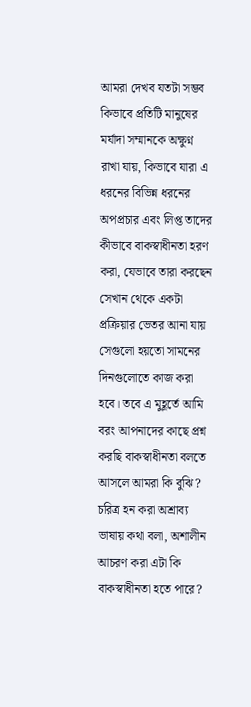আমরা দেখব যতটা সম্ভব কিভাবে প্রতিটি মানুষের মর্যাদা সম্মানকে অক্ষুণ্ন রাখা যায়, কিভাবে যারা এ ধরনের বিভিন্ন ধরনের অপপ্রচার এবং লিপ্ত তাদের কীভাবে বাকস্বাধীনতা হরণ করা, যেভাবে তারা করছেন সেখান থেকে একটা প্রক্রিয়ার ভেতর আনা যায় সেগুলো হয়তো সামনের দিনগুলোতে কাজ করা হবে। তবে এ মুহূর্তে আমি বরং আপনাদের কাছে প্রশ্ন করছি বাকস্বাধীনতা বলতে আসলে আমরা কি বুঝি? চরিত্র হন করা অশ্রাব্য ভাষায় কথা বলা, অশালীন আচরণ করা এটা কি বাকস্বাধীনতা হতে পারে?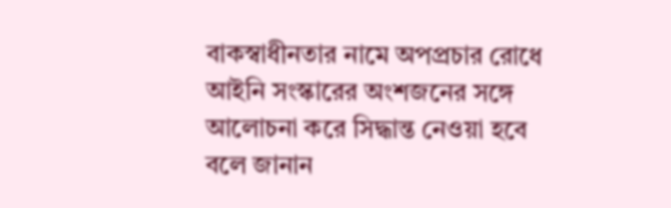বাকস্বাধীনতার নামে অপপ্রচার রোধে আইনি সংস্কারের অংশজনের সঙ্গে আলোচনা করে সিদ্ধান্ত নেওয়া হবে বলে জানান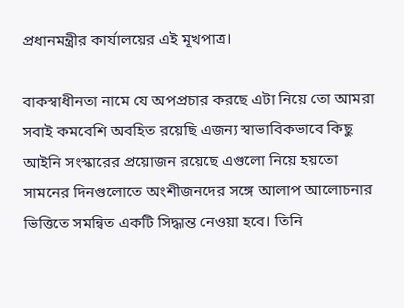প্রধানমন্ত্রীর কার্যালয়ের এই মূখপাত্র।

বাকস্বাধীনতা নামে যে অপপ্রচার করছে এটা নিয়ে তো আমরা সবাই কমবেশি অবহিত রয়েছি এজন্য স্বাভাবিকভাবে কিছু আইনি সংস্কারের প্রয়োজন রয়েছে এগুলো নিয়ে হয়তো সামনের দিনগুলোতে অংশীজনদের সঙ্গে আলাপ আলোচনার ভিত্তিতে সমন্বিত একটি সিদ্ধান্ত নেওয়া হবে। তিনি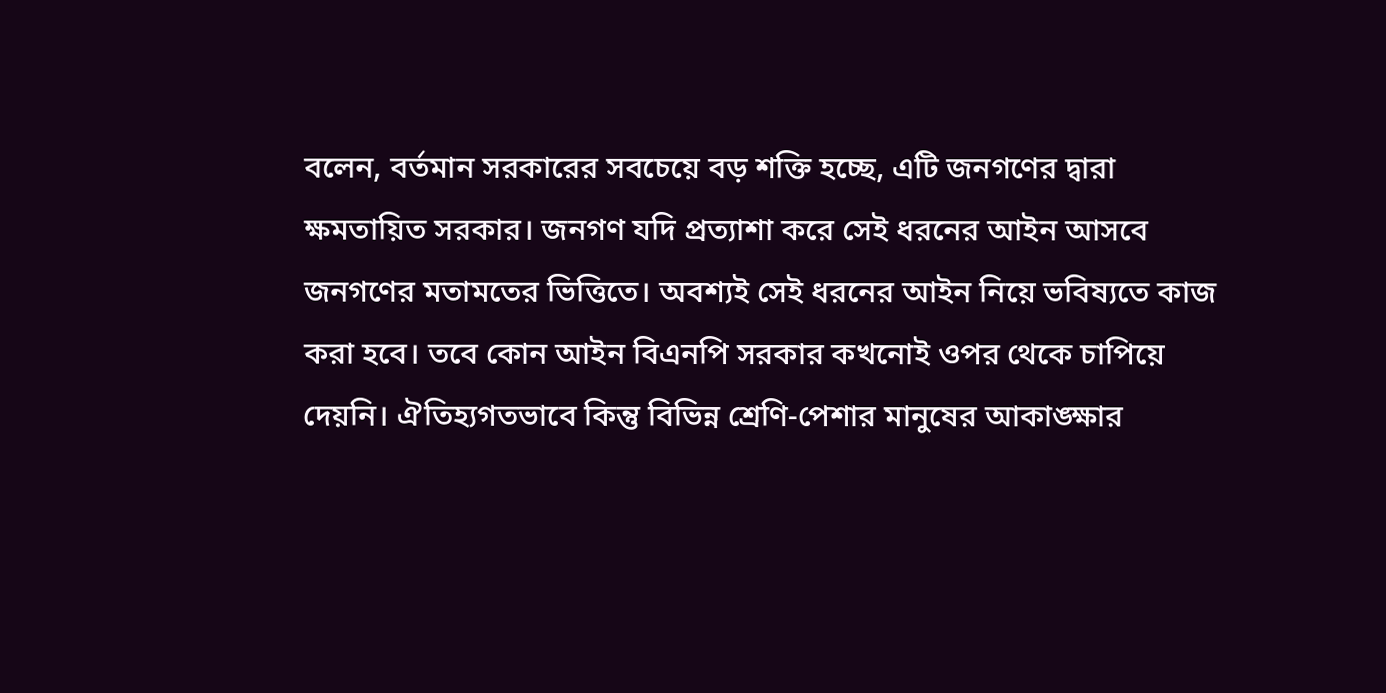বলেন, বর্তমান সরকারের সবচেয়ে বড় শক্তি হচ্ছে, এটি জনগণের দ্বারা ক্ষমতায়িত সরকার। জনগণ যদি প্রত্যাশা করে সেই ধরনের আইন আসবে জনগণের মতামতের ভিত্তিতে। অবশ্যই সেই ধরনের আইন নিয়ে ভবিষ্যতে কাজ করা হবে। তবে কোন আইন বিএনপি সরকার কখনোই ওপর থেকে চাপিয়ে দেয়নি। ঐতিহ্যগতভাবে কিন্তু বিভিন্ন শ্রেণি-পেশার মানুষের আকাঙ্ক্ষার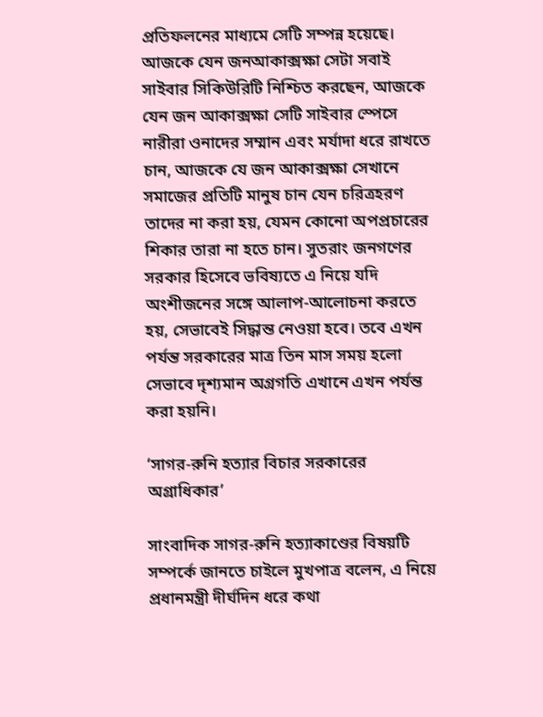প্রতিফলনের মাধ্যমে সেটি সম্পন্ন হয়েছে। আজকে যেন জনআকাক্সক্ষা সেটা সবাই সাইবার সিকিউরিটি নিশ্চিত করছেন, আজকে যেন জন আকাক্সক্ষা সেটি সাইবার স্পেসে নারীরা ওনাদের সম্মান এবং মর্যাদা ধরে রাখতে চান, আজকে যে জন আকাক্সক্ষা সেখানে সমাজের প্রতিটি মানুষ চান যেন চরিত্রহরণ তাদের না করা হয়, যেমন কোনো অপপ্রচারের শিকার তারা না হতে চান। সুতরাং জনগণের সরকার হিসেবে ভবিষ্যতে এ নিয়ে যদি অংশীজনের সঙ্গে আলাপ-আলোচনা করতে হয়, সেভাবেই সিদ্ধান্ত নেওয়া হবে। তবে এখন পর্যন্ত সরকারের মাত্র তিন মাস সময় হলো সেভাবে দৃশ্যমান অগ্রগতি এখানে এখন পর্যন্ত করা হয়নি।

‘সাগর-রুনি হত্যার বিচার সরকারের অগ্রাধিকার’

সাংবাদিক সাগর-রুনি হত্যাকাণ্ডের বিষয়টি সম্পর্কে জানতে চাইলে মুখপাত্র বলেন, এ নিয়ে প্রধানমন্ত্রী দীর্ঘদিন ধরে কথা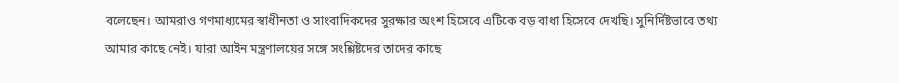বলেছেন। আমরাও গণমাধ্যমের স্বাধীনতা ও সাংবাদিকদের সুরক্ষার অংশ হিসেবে এটিকে বড় বাধা হিসেবে দেখছি। সুনির্দিষ্টভাবে তথ্য আমার কাছে নেই। যারা আইন মন্ত্রণালয়ের সঙ্গে সংশ্লিষ্টদের তাদের কাছে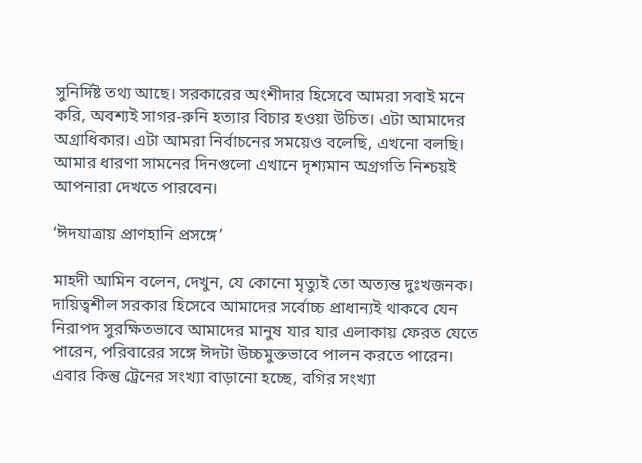সুনির্দিষ্ট তথ্য আছে। সরকারের অংশীদার হিসেবে আমরা সবাই মনে করি, অবশ্যই সাগর-রুনি হত্যার বিচার হওয়া উচিত। এটা আমাদের অগ্রাধিকার। এটা আমরা নির্বাচনের সময়েও বলেছি, এখনো বলছি। আমার ধারণা সামনের দিনগুলো এখানে দৃশ্যমান অগ্রগতি নিশ্চয়ই আপনারা দেখতে পারবেন।

‘ঈদযাত্রায় প্রাণহানি প্রসঙ্গে’

মাহদী আমিন বলেন, দেখুন, যে কোনো মৃত্যুই তো অত্যন্ত দুঃখজনক। দায়িত্বশীল সরকার হিসেবে আমাদের সর্বোচ্চ প্রাধান্যই থাকবে যেন নিরাপদ সুরক্ষিতভাবে আমাদের মানুষ যার যার এলাকায় ফেরত যেতে পারেন, পরিবারের সঙ্গে ঈদটা উচ্চমুক্তভাবে পালন করতে পারেন। এবার কিন্তু ট্রেনের সংখ্যা বাড়ানো হচ্ছে, বগির সংখ্যা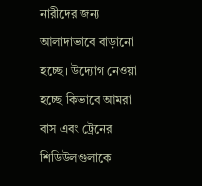নারীদের জন্য আলাদাভাবে বাড়ানো হচ্ছে। উদ্যোগ নেওয়া হচ্ছে কিভাবে আমরা বাস এবং ট্রেনের শিডিউলগুলাকে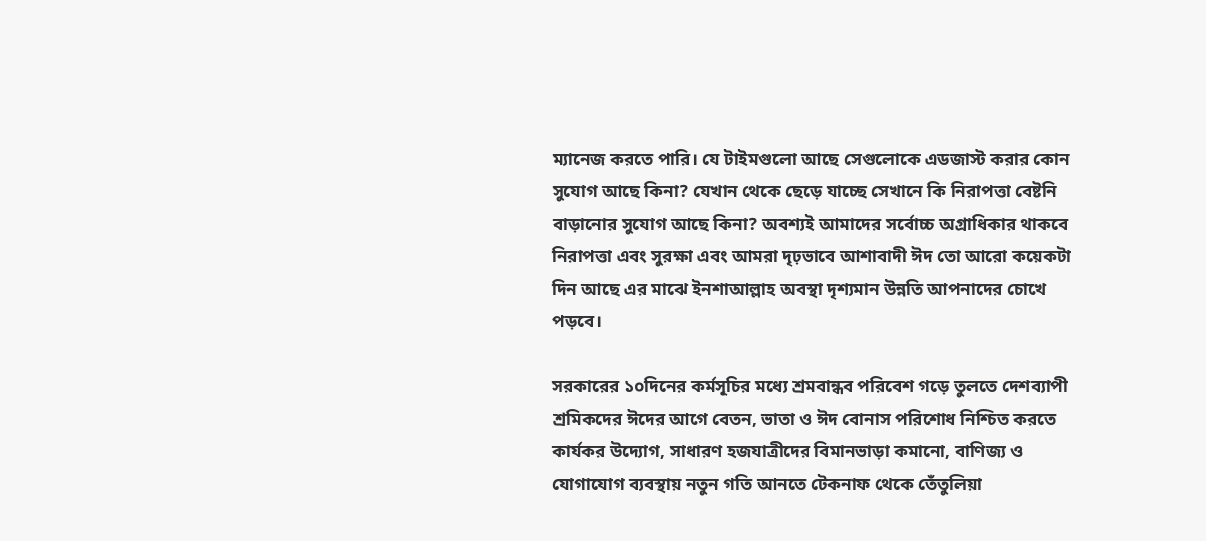ম্যানেজ করতে পারি। যে টাইমগুলো আছে সেগুলোকে এডজাস্ট করার কোন সুযোগ আছে কিনা? যেখান থেকে ছেড়ে যাচ্ছে সেখানে কি নিরাপত্তা বেষ্টনি বাড়ানোর সুযোগ আছে কিনা? অবশ্যই আমাদের সর্বোচ্চ অগ্রাধিকার থাকবে নিরাপত্তা এবং সুরক্ষা এবং আমরা দৃঢ়ভাবে আশাবাদী ঈদ তো আরো কয়েকটা দিন আছে এর মাঝে ইনশাআল্লাহ অবস্থা দৃশ্যমান উন্নতি আপনাদের চোখে পড়বে।

সরকারের ১০দিনের কর্মসূচির মধ্যে শ্রমবান্ধব পরিবেশ গড়ে তুলতে দেশব্যাপী শ্রমিকদের ঈদের আগে বেতন, ভাতা ও ঈদ বোনাস পরিশোধ নিশ্চিত করতে কার্যকর উদ্যোগ, সাধারণ হজযাত্রীদের বিমানভাড়া কমানো, বাণিজ্য ও যোগাযোগ ব্যবস্থায় নতুন গতি আনতে টেকনাফ থেকে তেঁতুলিয়া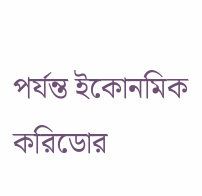পর্যন্ত ইকোনমিক করিডোর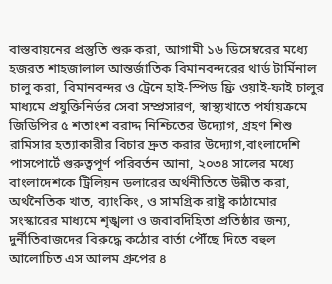বাস্তবায়নের প্রস্তুতি শুরু করা, আগামী ১৬ ডিসেম্বরের মধ্যে হজরত শাহজালাল আন্তর্জাতিক বিমানবন্দরের থার্ড টার্মিনাল চালু করা, বিমানবন্দর ও ট্রেনে হাই-স্পিড ফ্রি ওয়াই-ফাই চালুর মাধ্যমে প্রযুক্তিনির্ভর সেবা সম্প্রসারণ, স্বাস্থ্যখাতে পর্যায়ক্রমে জিডিপির ৫ শতাংশ বরাদ্দ নিশ্চিতের উদ্যোগ, গ্রহণ শিশু রামিসার হত্যাকারীর বিচার দ্রুত করার উদ্যোগ,বাংলাদেশি পাসপোর্টে গুরুত্বপূর্ণ পরিবর্তন আনা, ২০৩৪ সালের মধ্যে বাংলাদেশকে ট্রিলিয়ন ডলারের অর্থনীতিতে উন্নীত করা, অর্থনৈতিক খাত, ব্যাংকিং, ও সামগ্রিক রাষ্ট্র কাঠামোর সংস্কারের মাধ্যমে শৃঙ্খলা ও জবাবদিহিতা প্রতিষ্ঠার জন্য, দুর্নীতিবাজদের বিরুদ্ধে কঠোর বার্তা পৌঁছে দিতে বহুল আলোচিত এস আলম গ্রুপের ৪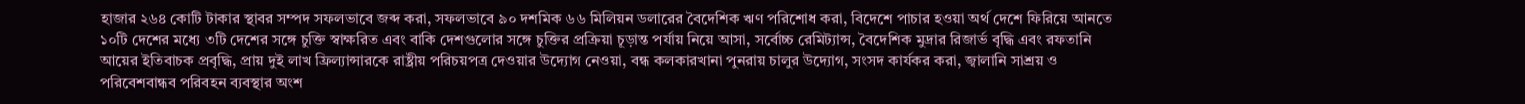হাজার ২৬৪ কোটি টাকার স্থাবর সম্পদ সফলভাবে জব্দ করা, সফলভাবে ৯০ দশমিক ৬৬ মিলিয়ন ডলারের বৈদেশিক ঋণ পরিশোধ করা, বিদেশে পাচার হওয়া অর্থ দেশে ফিরিয়ে আনতে ১০টি দেশের মধ্যে ৩টি দেশের সঙ্গে চুক্তি স্বাক্ষরিত এবং বাকি দেশগুলোর সঙ্গে চুক্তির প্রক্রিয়া চূড়ান্ত পর্যায় নিয়ে আসা, সর্বোচ্চ রেমিট্যান্স, বৈদেশিক মুদ্রার রিজার্ভ বৃদ্ধি এবং রফতানি আয়ের ইতিবাচক প্রবৃদ্ধি, প্রায় দুই লাখ ফ্রিল্যান্সারকে রাষ্ট্রীয় পরিচয়পত্র দেওয়ার উদ্যোগ নেওয়া, বন্ধ কলকারখানা পুনরায় চালুর উদ্যোগ, সংসদ কার্যকর করা, জ্বালানি সাশ্রয় ও পরিবেশবান্ধব পরিবহন ব্যবস্থার অংশ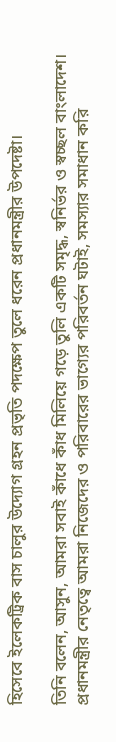হিসেবে ইলেকট্রিক বাস চালুর উদ্যোগ গ্রহন প্রভৃতি পদক্ষেপ তুলে ধরেন প্রধানমন্ত্রীর উপদেষ্টা।

তিনি বলেন, আসুন, আমরা সবাই কাঁধে কাঁধ মিলিয়ে গড়ে তুলি একটি সমৃদ্ধ, স্বনির্ভর ও স্বচ্ছল বাংলাদেশ। প্রধানমন্ত্রীর নেতৃত্বে আমরা নিজেদের ও পরিবারের ভাগ্যের পরিবর্তন ঘটাই, সমস্যার সমাধান করি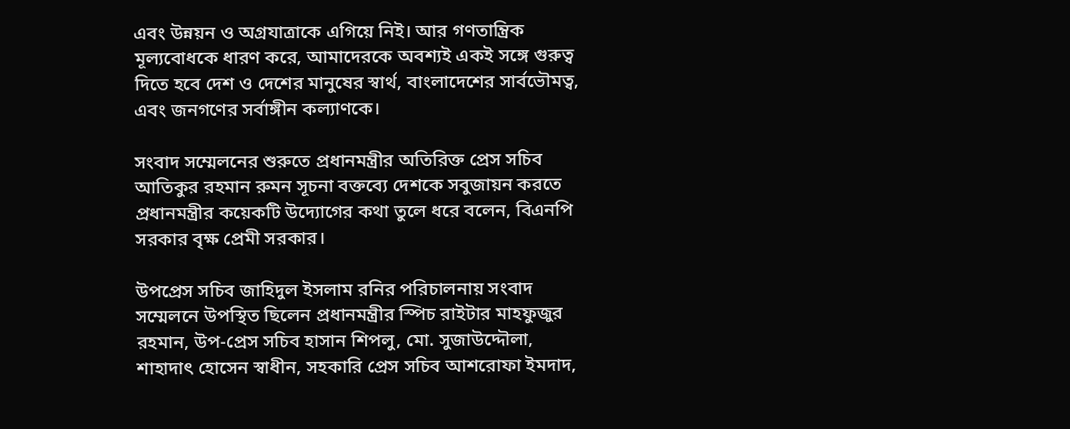এবং উন্নয়ন ও অগ্রযাত্রাকে এগিয়ে নিই। আর গণতান্ত্রিক মূল্যবোধকে ধারণ করে, আমাদেরকে অবশ্যই একই সঙ্গে গুরুত্ব দিতে হবে দেশ ও দেশের মানুষের স্বার্থ, বাংলাদেশের সার্বভৌমত্ব, এবং জনগণের সর্বাঙ্গীন কল্যাণকে।

সংবাদ সম্মেলনের শুরুতে প্রধানমন্ত্রীর অতিরিক্ত প্রেস সচিব আতিকুর রহমান রুমন সূচনা বক্তব্যে দেশকে সবুজায়ন করতে প্রধানমন্ত্রীর কয়েকটি উদ্যোগের কথা তুলে ধরে বলেন, বিএনপি সরকার বৃক্ষ প্রেমী সরকার।

উপপ্রেস সচিব জাহিদুল ইসলাম রনির পরিচালনায় সংবাদ সম্মেলনে উপস্থিত ছিলেন প্রধানমন্ত্রীর স্পিচ রাইটার মাহফুজুর রহমান, উপ-প্রেস সচিব হাসান শিপলু, মো. সুজাউদ্দৌলা, শাহাদাৎ হোসেন স্বাধীন, সহকারি প্রেস সচিব আশরোফা ইমদাদ,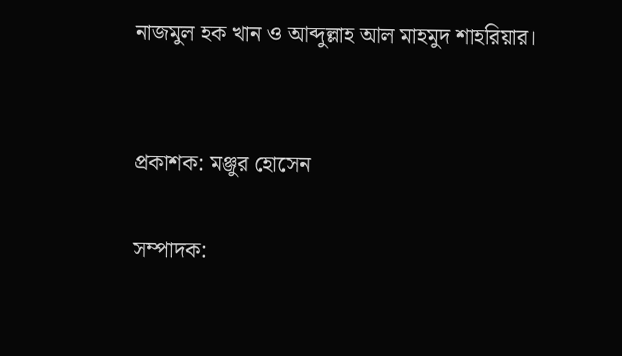নাজমুল হক খান ও আব্দুল্লাহ আল মাহমুদ শাহরিয়ার।


প্রকাশক: মঞ্জুর হোসেন

সম্পাদক: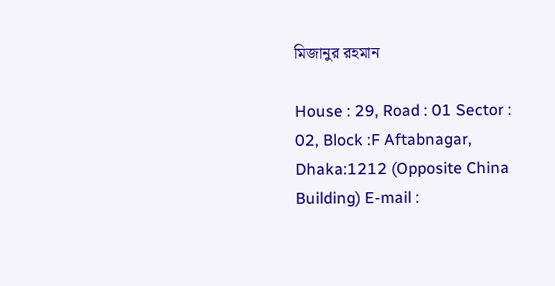মিজানুর রহমান

House : 29, Road : 01 Sector : 02, Block :F Aftabnagar, Dhaka:1212 (Opposite China Building) E-mail :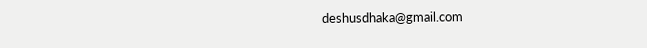deshusdhaka@gmail.com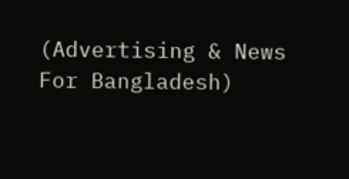(Advertising & News For Bangladesh)